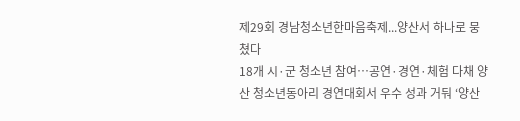제29회 경남청소년한마음축제...양산서 하나로 뭉쳤다
18개 시·군 청소년 참여…공연·경연·체험 다채 양산 청소년동아리 경연대회서 우수 성과 거둬 ‘양산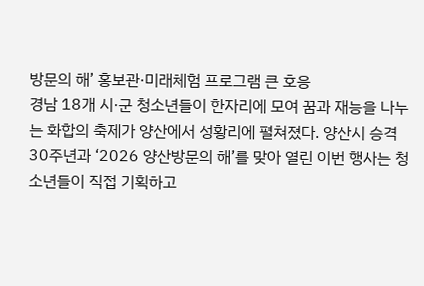방문의 해’ 홍보관·미래체험 프로그램 큰 호응
경남 18개 시·군 청소년들이 한자리에 모여 꿈과 재능을 나누는 화합의 축제가 양산에서 성황리에 펼쳐졌다. 양산시 승격 30주년과 ‘2026 양산방문의 해’를 맞아 열린 이번 행사는 청소년들이 직접 기획하고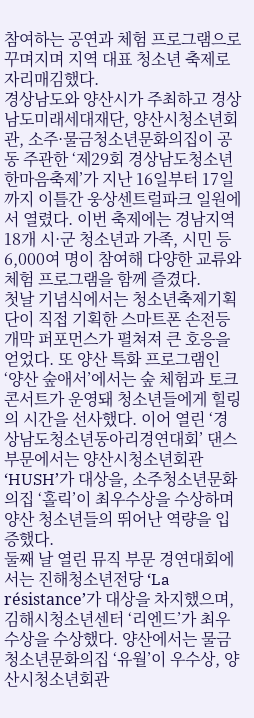참여하는 공연과 체험 프로그램으로 꾸며지며 지역 대표 청소년 축제로 자리매김했다.
경상남도와 양산시가 주최하고 경상남도미래세대재단, 양산시청소년회관, 소주·물금청소년문화의집이 공동 주관한 ‘제29회 경상남도청소년한마음축제’가 지난 16일부터 17일까지 이틀간 웅상센트럴파크 일원에서 열렸다. 이번 축제에는 경남지역 18개 시·군 청소년과 가족, 시민 등 6,000여 명이 참여해 다양한 교류와 체험 프로그램을 함께 즐겼다.
첫날 기념식에서는 청소년축제기획단이 직접 기획한 스마트폰 손전등 개막 퍼포먼스가 펼쳐져 큰 호응을 얻었다. 또 양산 특화 프로그램인 ‘양산 숲애서’에서는 숲 체험과 토크콘서트가 운영돼 청소년들에게 힐링의 시간을 선사했다. 이어 열린 ‘경상남도청소년동아리경연대회’ 댄스 부문에서는 양산시청소년회관 ‘HUSH’가 대상을, 소주청소년문화의집 ‘홀릭’이 최우수상을 수상하며 양산 청소년들의 뛰어난 역량을 입증했다.
둘째 날 열린 뮤직 부문 경연대회에서는 진해청소년전당 ‘La résistance’가 대상을 차지했으며, 김해시청소년센터 ‘리엔드’가 최우수상을 수상했다. 양산에서는 물금청소년문화의집 ‘유월’이 우수상, 양산시청소년회관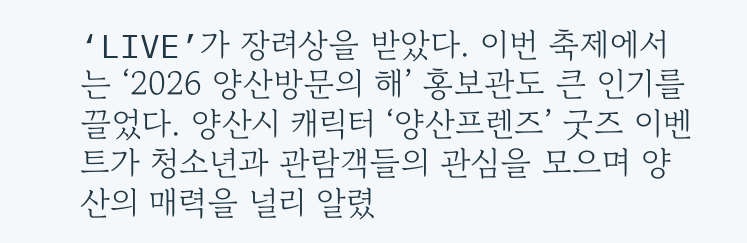‘LIVE’가 장려상을 받았다. 이번 축제에서는 ‘2026 양산방문의 해’ 홍보관도 큰 인기를 끌었다. 양산시 캐릭터 ‘양산프렌즈’ 굿즈 이벤트가 청소년과 관람객들의 관심을 모으며 양산의 매력을 널리 알렸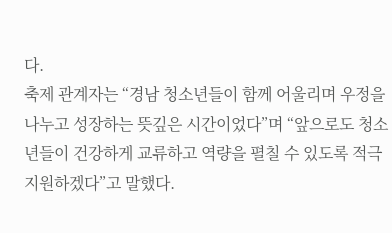다.
축제 관계자는 “경남 청소년들이 함께 어울리며 우정을 나누고 성장하는 뜻깊은 시간이었다”며 “앞으로도 청소년들이 건강하게 교류하고 역량을 펼칠 수 있도록 적극 지원하겠다”고 말했다.